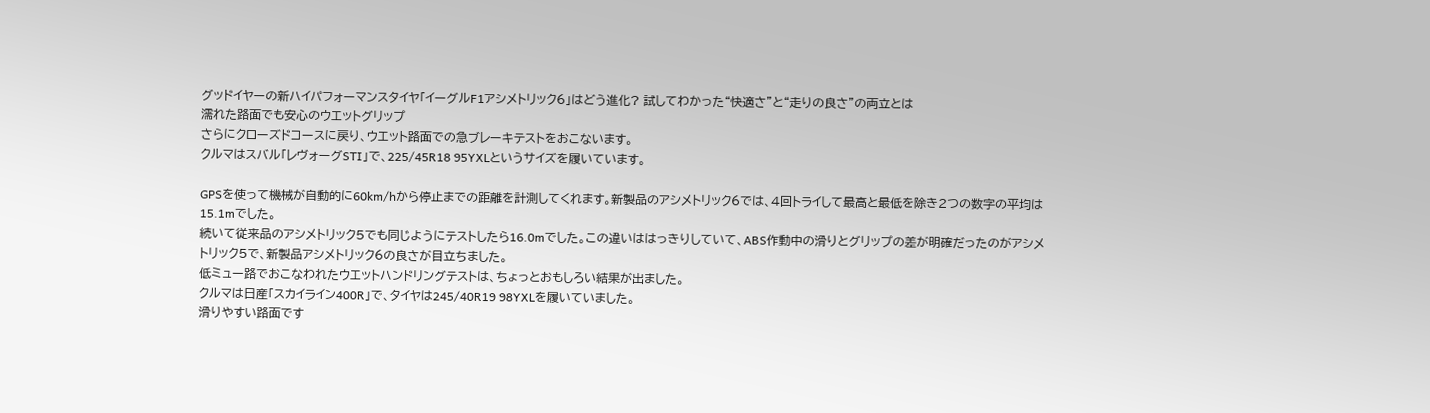グッドイヤーの新ハイパフォーマンスタイヤ「イーグルF1アシメトリック6」はどう進化? 試してわかった“快適さ”と“走りの良さ”の両立とは
濡れた路面でも安心のウエットグリップ
さらにクローズドコースに戻り、ウエット路面での急ブレーキテストをおこないます。
クルマはスバル「レヴォーグSTI」で、225/45R18 95YXLというサイズを履いています。

GPSを使って機械が自動的に60km/hから停止までの距離を計測してくれます。新製品のアシメトリック6では、4回トライして最高と最低を除き2つの数字の平均は15.1mでした。
続いて従来品のアシメトリック5でも同じようにテストしたら16.0mでした。この違いははっきりしていて、ABS作動中の滑りとグリップの差が明確だったのがアシメトリック5で、新製品アシメトリック6の良さが目立ちました。
低ミュー路でおこなわれたウエットハンドリングテストは、ちょっとおもしろい結果が出ました。
クルマは日産「スカイライン400R」で、タイヤは245/40R19 98YXLを履いていました。
滑りやすい路面です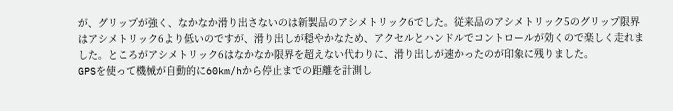が、グリップが強く、なかなか滑り出さないのは新製品のアシメトリック6でした。従来品のアシメトリック5のグリップ限界はアシメトリック6より低いのですが、滑り出しが穏やかなため、アクセルとハンドルでコントロールが効くので楽しく走れました。ところがアシメトリック6はなかなか限界を超えない代わりに、滑り出しが速かったのが印象に残りました。
GPSを使って機械が自動的に60km/hから停止までの距離を計測し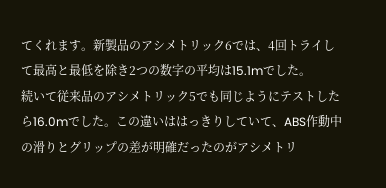てくれます。新製品のアシメトリック6では、4回トライして最高と最低を除き2つの数字の平均は15.1mでした。
続いて従来品のアシメトリック5でも同じようにテストしたら16.0mでした。この違いははっきりしていて、ABS作動中の滑りとグリップの差が明確だったのがアシメトリ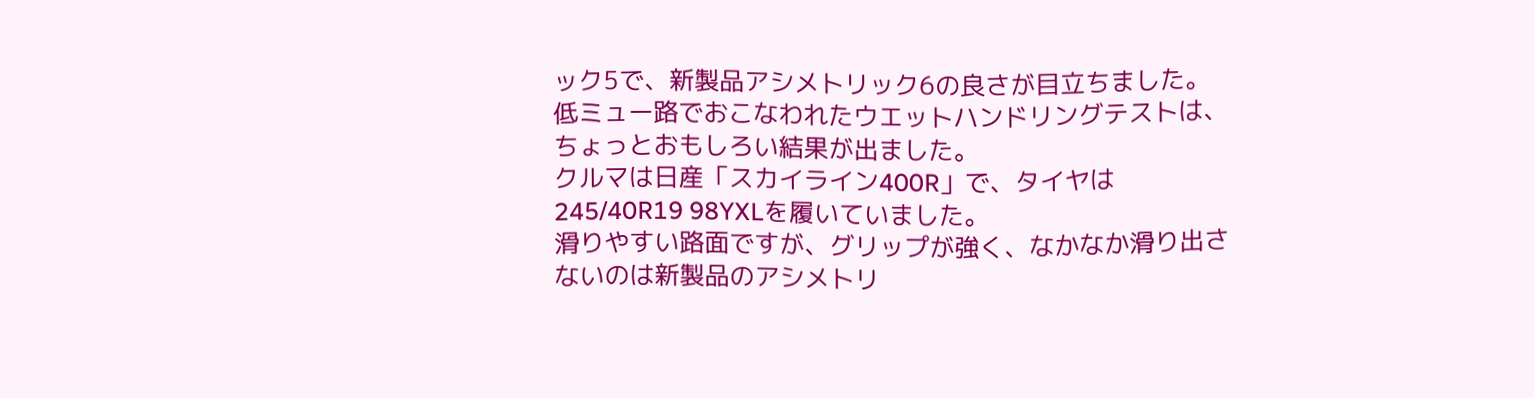ック5で、新製品アシメトリック6の良さが目立ちました。
低ミュー路でおこなわれたウエットハンドリングテストは、ちょっとおもしろい結果が出ました。
クルマは日産「スカイライン400R」で、タイヤは245/40R19 98YXLを履いていました。
滑りやすい路面ですが、グリップが強く、なかなか滑り出さないのは新製品のアシメトリ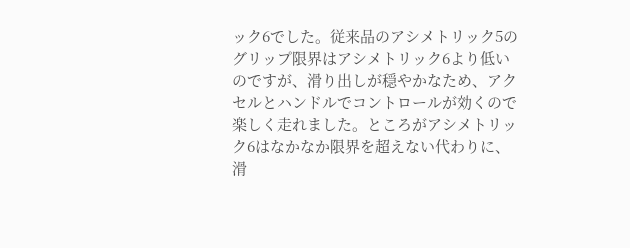ック6でした。従来品のアシメトリック5のグリップ限界はアシメトリック6より低いのですが、滑り出しが穏やかなため、アクセルとハンドルでコントロールが効くので楽しく走れました。ところがアシメトリック6はなかなか限界を超えない代わりに、滑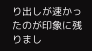り出しが速かったのが印象に残りまし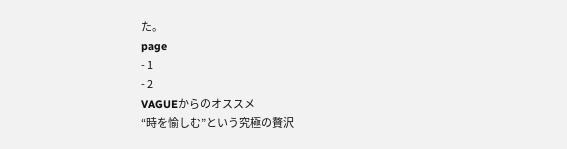た。
page
- 1
- 2
VAGUEからのオススメ
“時を愉しむ”という究極の贅沢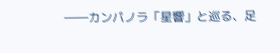――カンパノラ「星響」と巡る、足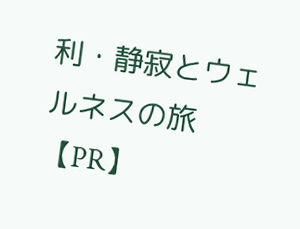利・静寂とウェルネスの旅【PR】